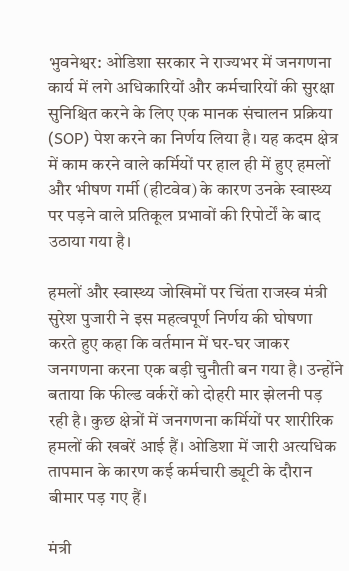भुवनेश्वर: ओडिशा सरकार ने राज्यभर में जनगणना कार्य में लगे अधिकारियों और कर्मचारियों की सुरक्षा सुनिश्चित करने के लिए एक मानक संचालन प्रक्रिया (SOP) पेश करने का निर्णय लिया है। यह कदम क्षेत्र में काम करने वाले कर्मियों पर हाल ही में हुए हमलों और भीषण गर्मी (हीटवेव) के कारण उनके स्वास्थ्य पर पड़ने वाले प्रतिकूल प्रभावों की रिपोर्टों के बाद उठाया गया है।

हमलों और स्वास्थ्य जोखिमों पर चिंता राजस्व मंत्री सुरेश पुजारी ने इस महत्वपूर्ण निर्णय की घोषणा करते हुए कहा कि वर्तमान में घर-घर जाकर जनगणना करना एक बड़ी चुनौती बन गया है। उन्होंने बताया कि फील्ड वर्करों को दोहरी मार झेलनी पड़ रही है। कुछ क्षेत्रों में जनगणना कर्मियों पर शारीरिक हमलों की खबरें आई हैं। ओडिशा में जारी अत्यधिक तापमान के कारण कई कर्मचारी ड्यूटी के दौरान बीमार पड़ गए हैं।

मंत्री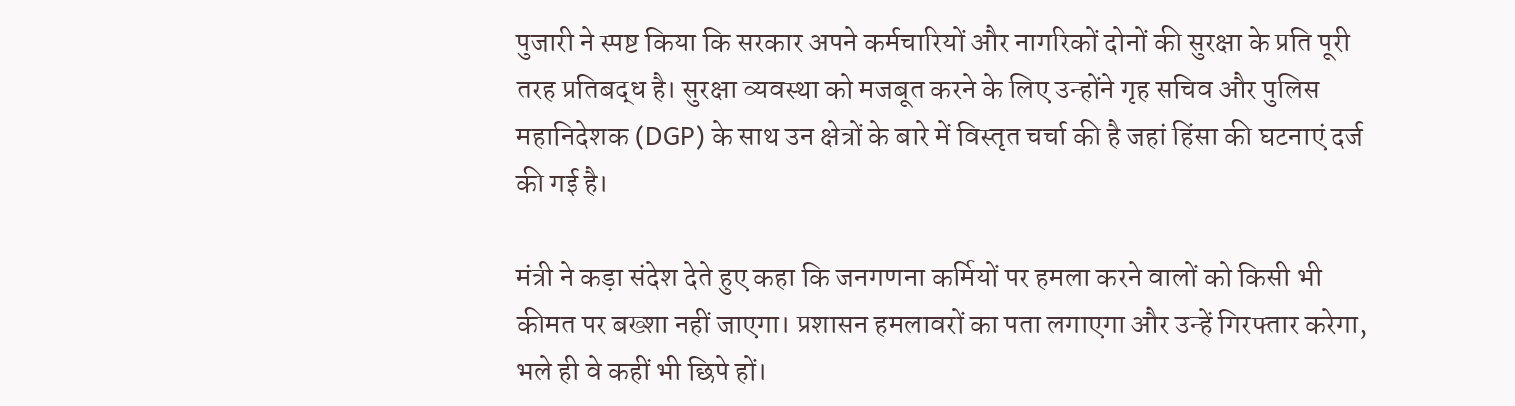पुजारी ने स्पष्ट किया कि सरकार अपने कर्मचारियों और नागरिकों दोनों की सुरक्षा के प्रति पूरी तरह प्रतिबद्ध है। सुरक्षा व्यवस्था को मजबूत करने के लिए उन्होंने गृह सचिव और पुलिस महानिदेशक (DGP) के साथ उन क्षेत्रों के बारे में विस्तृत चर्चा की है जहां हिंसा की घटनाएं दर्ज की गई है।

मंत्री ने कड़ा संदेश देते हुए कहा कि जनगणना कर्मियों पर हमला करने वालों को किसी भी कीमत पर बख्शा नहीं जाएगा। प्रशासन हमलावरों का पता लगाएगा और उन्हें गिरफ्तार करेगा, भले ही वे कहीं भी छिपे हों।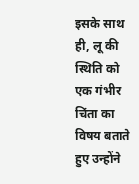इसके साथ ही, लू की स्थिति को एक गंभीर चिंता का विषय बताते हुए उन्होंने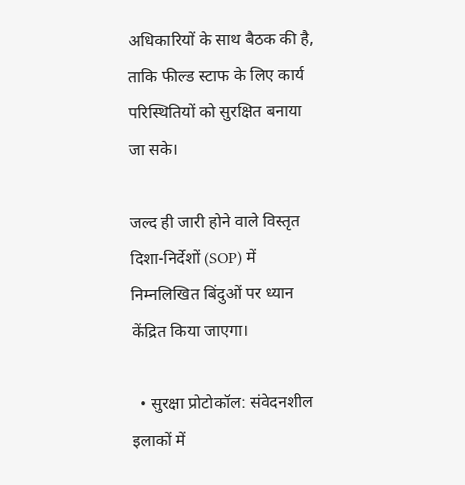अधिकारियों के साथ बैठक की है, ताकि फील्ड स्टाफ के लिए कार्य परिस्थितियों को सुरक्षित बनाया जा सके।

जल्द ही जारी होने वाले विस्तृत दिशा-निर्देशों (SOP) में निम्नलिखित बिंदुओं पर ध्यान केंद्रित किया जाएगा।

  • सुरक्षा प्रोटोकॉल: संवेदनशील इलाकों में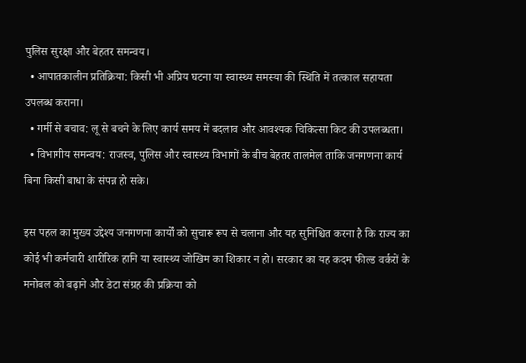पुलिस सुरक्षा और बेहतर समन्वय।
  • आपातकालीन प्रतिक्रिया: किसी भी अप्रिय घटना या स्वास्थ्य समस्या की स्थिति में तत्काल सहायता उपलब्ध कराना।
  • गर्मी से बचाव: लू से बचने के लिए कार्य समय में बदलाव और आवश्यक चिकित्सा किट की उपलब्धता।
  • विभागीय समन्वय: राजस्व, पुलिस और स्वास्थ्य विभागों के बीच बेहतर तालमेल ताकि जनगणना कार्य बिना किसी बाधा के संपन्न हो सके।

इस पहल का मुख्य उद्देश्य जनगणना कार्यों को सुचारू रूप से चलाना और यह सुनिश्चित करना है कि राज्य का कोई भी कर्मचारी शारीरिक हानि या स्वास्थ्य जोखिम का शिकार न हो। सरकार का यह कदम फील्ड वर्करों के मनोबल को बढ़ाने और डेटा संग्रह की प्रक्रिया को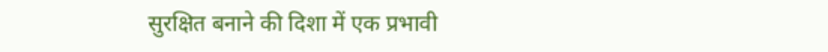सुरक्षित बनाने की दिशा में एक प्रभावी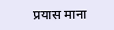प्रयास माना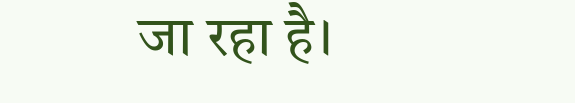जा रहा है।